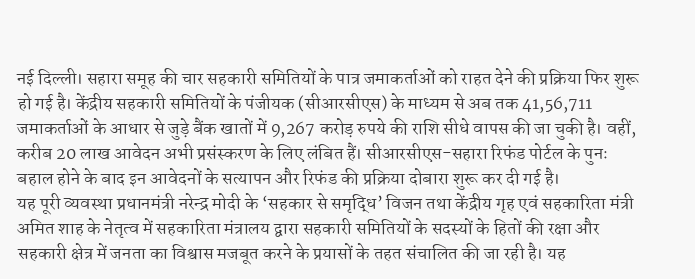नई दिल्ली। सहारा समूह की चार सहकारी समितियों के पात्र जमाकर्ताओं को राहत देने की प्रक्रिया फिर शुरू हो गई है। केंद्रीय सहकारी समितियों के पंजीयक (सीआरसीएस) के माध्यम से अब तक 41,56,711 जमाकर्ताओं के आधार से जुड़े बैंक खातों में 9,267 करोड़ रुपये की राशि सीधे वापस की जा चुकी है। वहीं, करीब 20 लाख आवेदन अभी प्रसंस्करण के लिए लंबित हैं। सीआरसीएस-सहारा रिफंड पोर्टल के पुनः बहाल होने के बाद इन आवेदनों के सत्यापन और रिफंड की प्रक्रिया दोबारा शुरू कर दी गई है।
यह पूरी व्यवस्था प्रधानमंत्री नरेन्द्र मोदी के ‘सहकार से समृद्धि’ विजन तथा केंद्रीय गृह एवं सहकारिता मंत्री अमित शाह के नेतृत्व में सहकारिता मंत्रालय द्वारा सहकारी समितियों के सदस्यों के हितों की रक्षा और सहकारी क्षेत्र में जनता का विश्वास मजबूत करने के प्रयासों के तहत संचालित की जा रही है। यह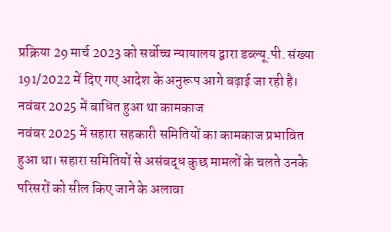प्रक्रिया 29 मार्च 2023 को सर्वोच्च न्यायालय द्वारा डब्ल्यू.पी. संख्या 191/2022 में दिए गए आदेश के अनुरूप आगे बढ़ाई जा रही है।
नवंबर 2025 में बाधित हुआ था कामकाज
नवंबर 2025 में सहारा सहकारी समितियों का कामकाज प्रभावित हुआ था। सहारा समितियों से असंबद्ध कुछ मामलों के चलते उनके परिसरों को सील किए जाने के अलावा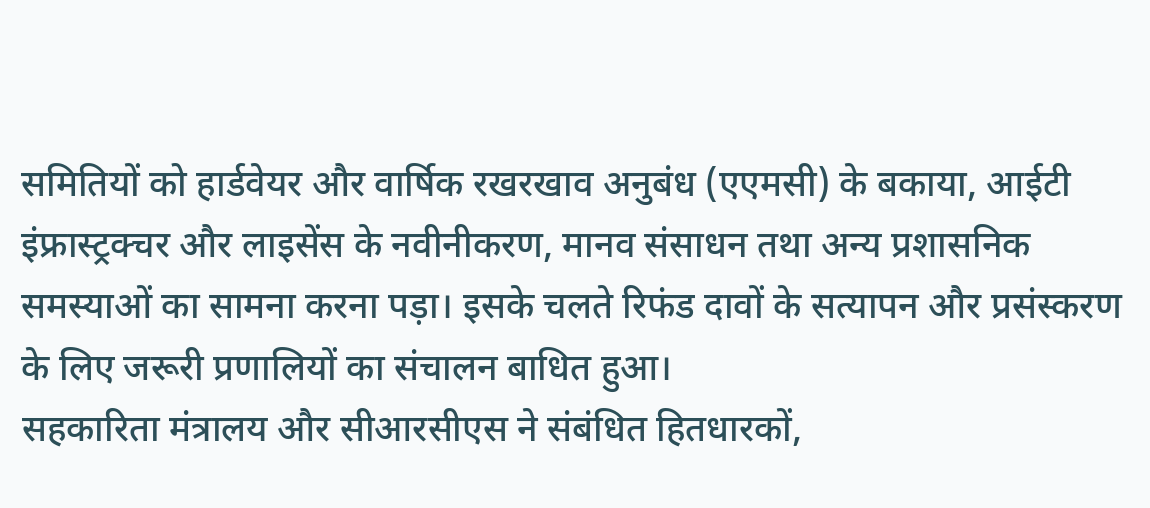समितियों को हार्डवेयर और वार्षिक रखरखाव अनुबंध (एएमसी) के बकाया, आईटी इंफ्रास्ट्रक्चर और लाइसेंस के नवीनीकरण, मानव संसाधन तथा अन्य प्रशासनिक समस्याओं का सामना करना पड़ा। इसके चलते रिफंड दावों के सत्यापन और प्रसंस्करण के लिए जरूरी प्रणालियों का संचालन बाधित हुआ।
सहकारिता मंत्रालय और सीआरसीएस ने संबंधित हितधारकों,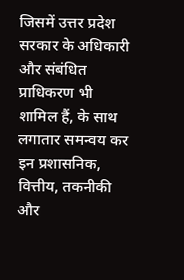जिसमें उत्तर प्रदेश सरकार के अधिकारी और संबंधित प्राधिकरण भी शामिल हैं, के साथ लगातार समन्वय कर इन प्रशासनिक, वित्तीय, तकनीकी और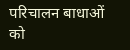परिचालन बाधाओं को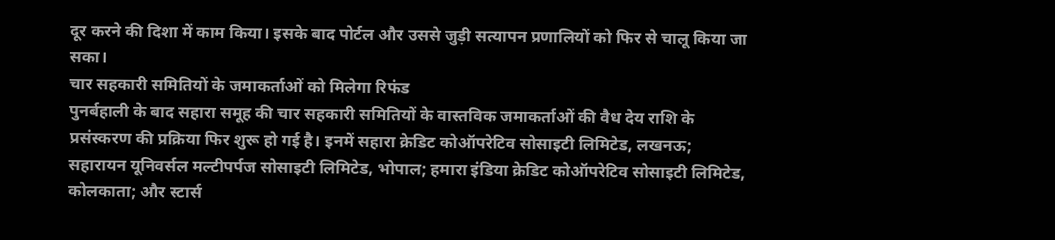दूर करने की दिशा में काम किया। इसके बाद पोर्टल और उससे जुड़ी सत्यापन प्रणालियों को फिर से चालू किया जा सका।
चार सहकारी समितियों के जमाकर्ताओं को मिलेगा रिफंड
पुनर्बहाली के बाद सहारा समूह की चार सहकारी समितियों के वास्तविक जमाकर्ताओं की वैध देय राशि के प्रसंस्करण की प्रक्रिया फिर शुरू हो गई है। इनमें सहारा क्रेडिट कोऑपरेटिव सोसाइटी लिमिटेड, लखनऊ; सहारायन यूनिवर्सल मल्टीपर्पज सोसाइटी लिमिटेड, भोपाल; हमारा इंडिया क्रेडिट कोऑपरेटिव सोसाइटी लिमिटेड, कोलकाता; और स्टार्स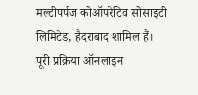मल्टीपर्पज कोऑपरेटिव सोसाइटी लिमिटेड, हैदराबाद शामिल हैं।
पूरी प्रक्रिया ऑनलाइन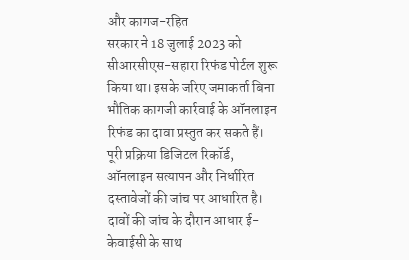और कागज-रहित
सरकार ने 18 जुलाई 2023 को सीआरसीएस-सहारा रिफंड पोर्टल शुरू किया था। इसके जरिए जमाकर्ता बिना भौतिक कागजी कार्रवाई के ऑनलाइन रिफंड का दावा प्रस्तुत कर सकते हैं। पूरी प्रक्रिया डिजिटल रिकॉर्ड, ऑनलाइन सत्यापन और निर्धारित दस्तावेजों की जांच पर आधारित है।
दावों की जांच के दौरान आधार ई-केवाईसी के साथ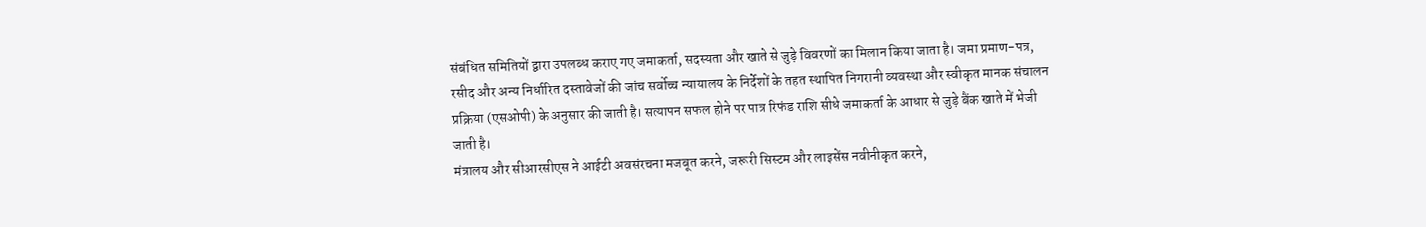संबंधित समितियों द्वारा उपलब्ध कराए गए जमाकर्ता, सदस्यता और खाते से जुड़े विवरणों का मिलान किया जाता है। जमा प्रमाण-पत्र, रसीद और अन्य निर्धारित दस्तावेजों की जांच सर्वोच्च न्यायालय के निर्देशों के तहत स्थापित निगरानी व्यवस्था और स्वीकृत मानक संचालन प्रक्रिया (एसओपी) के अनुसार की जाती है। सत्यापन सफल होने पर पात्र रिफंड राशि सीधे जमाकर्ता के आधार से जुड़े बैंक खाते में भेजी जाती है।
मंत्रालय और सीआरसीएस ने आईटी अवसंरचना मजबूत करने, जरूरी सिस्टम और लाइसेंस नवीनीकृत करने,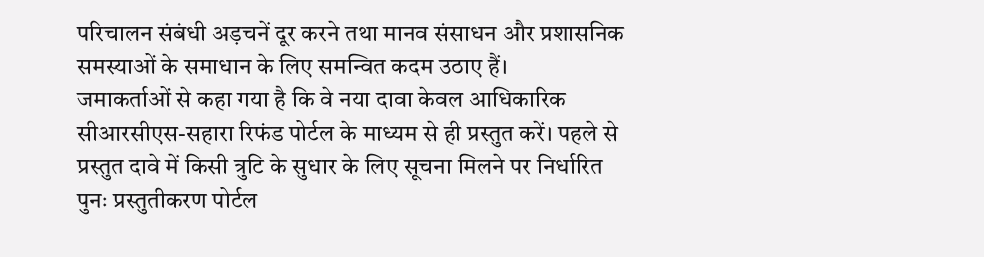परिचालन संबंधी अड़चनें दूर करने तथा मानव संसाधन और प्रशासनिक समस्याओं के समाधान के लिए समन्वित कदम उठाए हैं।
जमाकर्ताओं से कहा गया है कि वे नया दावा केवल आधिकारिक सीआरसीएस-सहारा रिफंड पोर्टल के माध्यम से ही प्रस्तुत करें। पहले से प्रस्तुत दावे में किसी त्रुटि के सुधार के लिए सूचना मिलने पर निर्धारित पुनः प्रस्तुतीकरण पोर्टल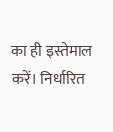का ही इस्तेमाल करें। निर्धारित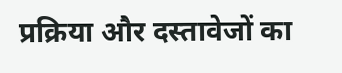प्रक्रिया और दस्तावेजों का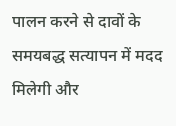पालन करने से दावों के समयबद्ध सत्यापन में मदद मिलेगी और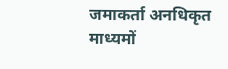जमाकर्ता अनधिकृत माध्यमों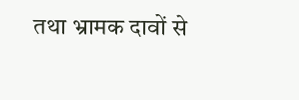तथा भ्रामक दावों से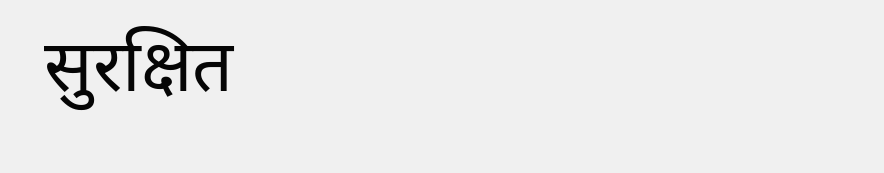सुरक्षित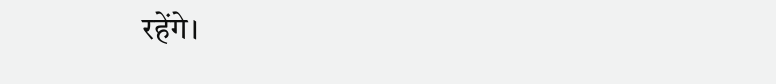रहेंगे।